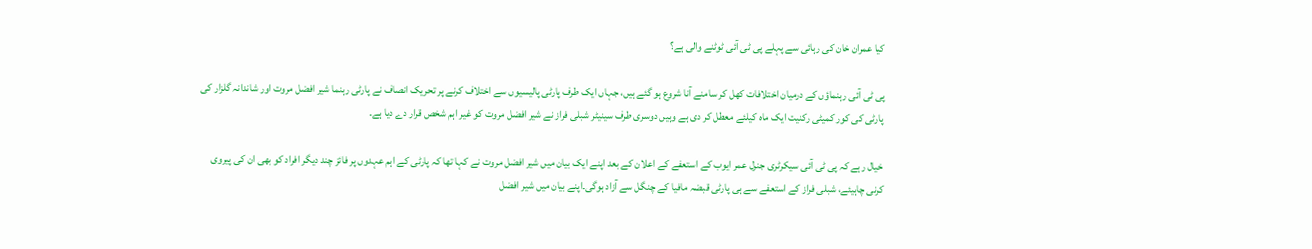کیا عمران خان کی رہائی سے پہلے پی ٹی آئی ٹوٹنے والی ہے؟

پی ٹی آئی رہنماؤں کے درمیان اختلافات کھل کر سامنے آنا شروع ہو گئے ہیں، جہاں ایک طرف پارٹی پالیسیوں سے اختلاف کرنے پر تحریک انصاف نے پارٹی رہنما شیر افضل مروت اور شاندانہ گلزار کی پارٹی کی کور کمیٹی رکنیت ایک ماہ کیلئے معطل کر دی ہے وہیں دوسری طرف سینیٹر شبلی فراز نے شیر افضل مروت کو غیر اہم شخص قرار دے دیا ہے۔

خیال رہے کہ پی ٹی آئی سیکرٹری جنرل عمر ایوب کے استعفے کے اعلان کے بعد اپنے ایک بیان میں شیر افضل مروت نے کہا تھا کہ پارٹی کے اہم عہدوں پر فائز چند دیگر افراد کو بھی ان کی پیروی کرنی چاہیئے، شبلی فراز کے استعفے سے ہی پارٹی قبضہ مافیا کے چنگل سے آزاد ہوگی۔اپنے بیان میں شیر افضل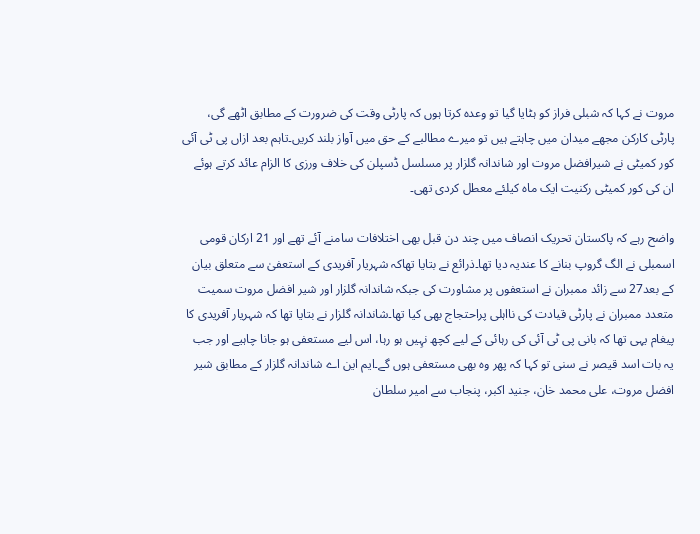مروت نے کہا کہ شبلی فراز کو ہٹایا گیا تو وعدہ کرتا ہوں کہ پارٹی وقت کی ضرورت کے مطابق اٹھے گی، پارٹی کارکن مجھے میدان میں چاہتے ہیں تو میرے مطالبے کے حق میں آواز بلند کریں۔تاہم بعد ازاں پی ٹی آئی کور کمیٹی نے شیرافضل مروت اور شاندانہ گلزار پر مسلسل ڈسپلن کی خلاف ورزی کا الزام عائد کرتے ہوئے ان کی کور کمیٹی رکنیت ایک ماہ کیلئے معطل کردی تھی۔

واضح رہے کہ پاکستان تحریک انصاف میں چند دن قبل بھی اختلافات سامنے آئے تھے اور 21 ارکان قومی اسمبلی نے الگ گروپ بنانے کا عندیہ دیا تھا۔ذرائع نے بتایا تھاکہ شہریار آفریدی کے استعفیٰ سے متعلق بیان کے بعد27 سے زائد ممبران نے استعفوں پر مشاورت کی جبکہ شاندانہ گلزار اور شیر افضل مروت سمیت متعدد ممبران نے پارٹی قیادت کی نااہلی پراحتجاج بھی کیا تھا۔شاندانہ گلزار نے بتایا تھا کہ شہریار آفریدی کا پیغام یہی تھا کہ بانی پی ٹی آئی کی رہائی کے لیے کچھ نہِیں ہو رہا، اس لیے مستعفی ہو جانا چاہیے اور جب یہ بات اسد قیصر نے سنی تو کہا کہ پھر وہ بھی مستعفی ہوں گے۔ایم این اے شاندانہ گلزار کے مطابق شیر افضل مروت، علی محمد خان، جنید اکبر، پنجاب سے امیر سلطان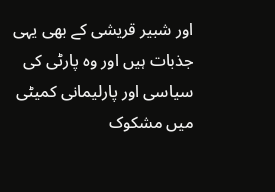اور شبیر قریشی کے بھی یہی جذبات ہیں اور وہ پارٹی کی سیاسی اور پارلیمانی کمیٹی میں مشکوک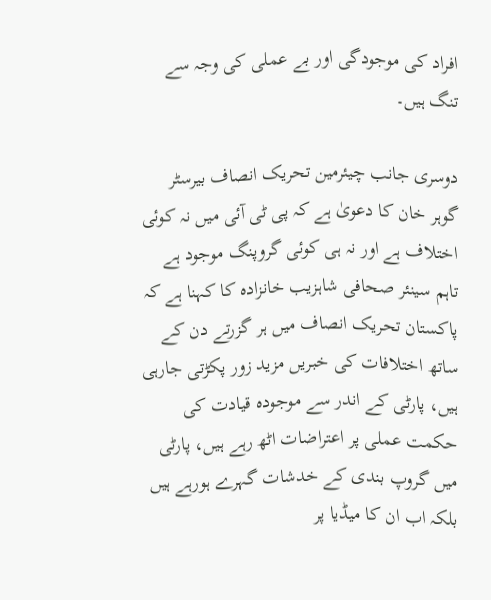افراد کی موجودگی اور بے عملی کی وجہ سے تنگ ہیں۔

دوسری جانب چیئرمین تحریک انصاف بیرسٹر گوہر خان کا دعویٰ ہے کہ پی ٹی آئی میں نہ کوئی اختلاف ہے اور نہ ہی کوئی گروپنگ موجود ہے تاہم سینئر صحافی شاہزیب خانزادہ کا کہنا ہے کہ پاکستان تحریک انصاف میں ہر گزرتے دن کے ساتھ اختلافات کی خبریں مزید زور پکڑتی جارہی ہیں، پارٹی کے اندر سے موجودہ قیادت کی حکمت عملی پر اعتراضات اٹھ رہے ہیں، پارٹی میں گروپ بندی کے خدشات گہرے ہورہے ہیں بلکہ اب ان کا میڈیا پر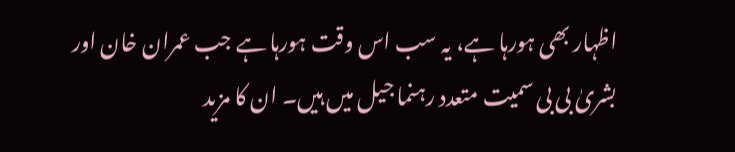اظہار بھی ہورہا ہے، یہ سب اس وقت ہورہا ہے جب عمران خان اور بشریٰ بی بی سمیت متعدد رہنما جیل میں ہیں۔ ان کا مزید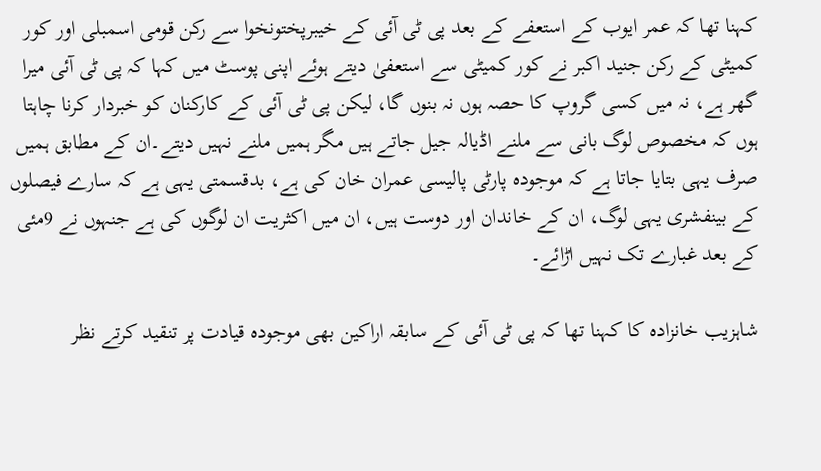کہنا تھا کہ عمر ایوب کے استعفے کے بعد پی ٹی آئی کے خیبرپختونخوا سے رکن قومی اسمبلی اور کور کمیٹی کے رکن جنید اکبر نے کور کمیٹی سے استعفیٰ دیتے ہوئے اپنی پوسٹ میں کہا کہ پی ٹی آئی میرا گھر ہے، نہ میں کسی گروپ کا حصہ ہوں نہ بنوں گا، لیکن پی ٹی آئی کے کارکنان کو خبردار کرنا چاہتا ہوں کہ مخصوص لوگ بانی سے ملنے اڈیالہ جیل جاتے ہیں مگر ہمیں ملنے نہیں دیتے۔ان کے مطابق ہمیں صرف یہی بتایا جاتا ہے کہ موجودہ پارٹی پالیسی عمران خان کی ہے، بدقسمتی یہی ہے کہ سارے فیصلوں کے بینفشری یہی لوگ، ان کے خاندان اور دوست ہیں، ان میں اکثریت ان لوگوں کی ہے جنہوں نے 9مئی کے بعد غبارے تک نہیں اڑائے۔

شاہزیب خانزادہ کا کہنا تھا کہ پی ٹی آئی کے سابقہ اراکین بھی موجودہ قیادت پر تنقید کرتے نظر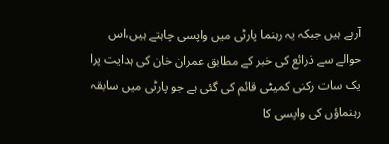آرہے ہیں جبکہ یہ رہنما پارٹی میں واپسی چاہتے ہیں،اس حوالے سے ذرائع کی خبر کے مطابق عمران خان کی ہدایت پرا یک سات رکنی کمیٹی قائم کی گئی ہے جو پارٹی میں سابقہ رہنماؤں کی واپسی کا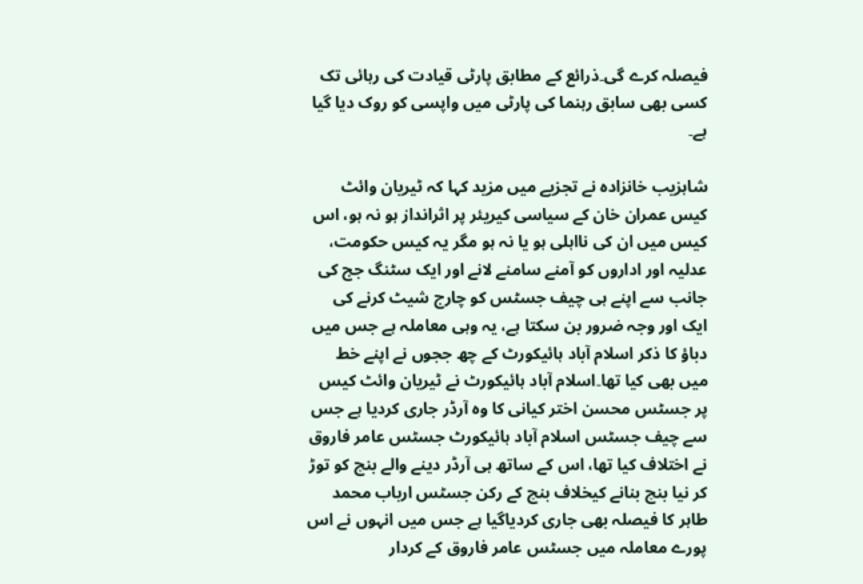فیصلہ کرے گی۔ذرائع کے مطابق پارٹی قیادت کی رہائی تک کسی بھی سابق رہنما کی پارٹی میں واپسی کو روک دیا گیا ہے۔

شاہزیب خانزادہ نے تجزیے میں مزید کہا کہ ٹیریان وائٹ کیس عمران خان کے سیاسی کیریئر پر اثرانداز ہو نہ ہو، اس کیس میں ان کی نااہلی ہو یا نہ ہو مگر یہ کیس حکومت، عدلیہ اور اداروں کو آمنے سامنے لانے اور ایک سٹنگ جج کی جانب سے اپنے ہی چیف جسٹس کو چارج شیٹ کرنے کی ایک اور وجہ ضرور بن سکتا ہے، یہ وہی معاملہ ہے جس میں دباؤ کا ذکر اسلام آباد ہائیکورٹ کے چھ ججوں نے اپنے خط میں بھی کیا تھا۔اسلام آباد ہائیکورٹ نے ٹیریان وائٹ کیس پر جسٹس محسن اختر کیانی کا وہ آرڈر جاری کردیا ہے جس سے چیف جسٹس اسلام آباد ہائیکورٹ جسٹس عامر فاروق نے اختلاف کیا تھا، اس کے ساتھ ہی آرڈر دینے والے بنچ کو توڑ کر نیا بنچ بنانے کیخلاف بنچ کے رکن جسٹس ارباب محمد طاہر کا فیصلہ بھی جاری کردیاگیا ہے جس میں انہوں نے اس پورے معاملہ میں جسٹس عامر فاروق کے کردار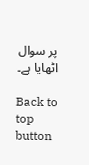پر سوال اٹھایا ہے۔

Back to top button